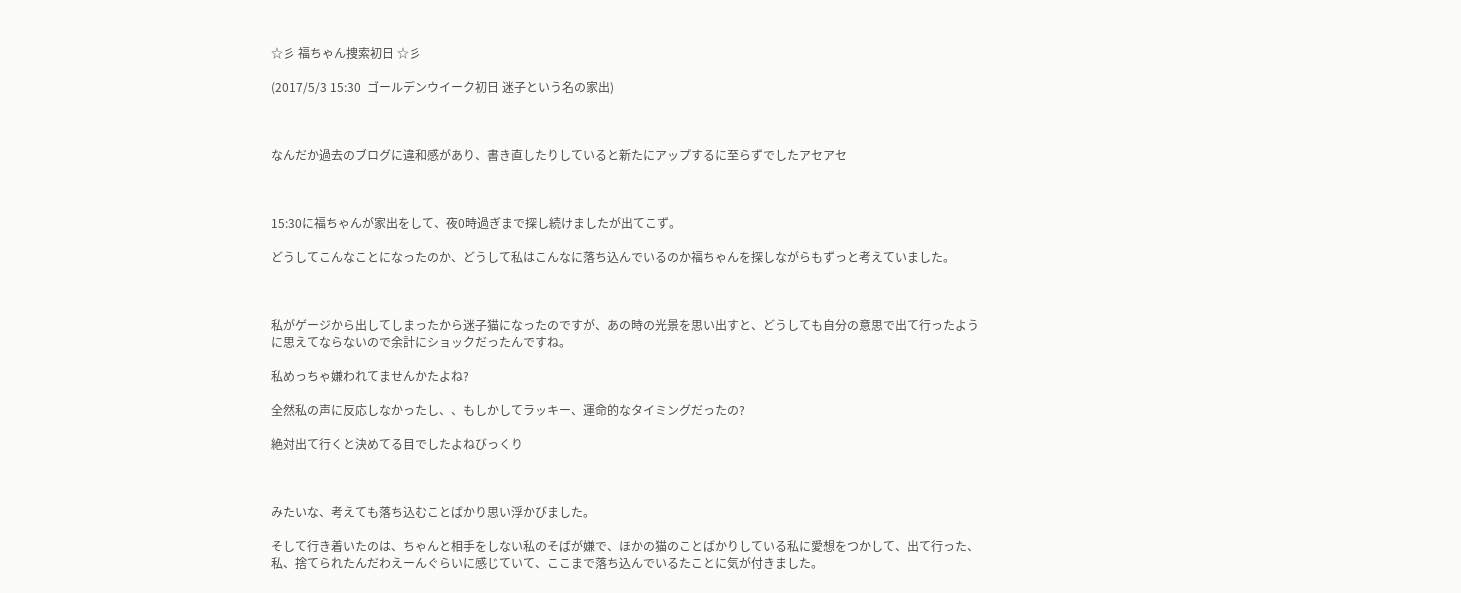☆彡 福ちゃん捜索初日 ☆彡

(2017/5/3 15:30  ゴールデンウイーク初日 迷子という名の家出)



なんだか過去のブログに違和感があり、書き直したりしていると新たにアップするに至らずでしたアセアセ



15:30に福ちゃんが家出をして、夜0時過ぎまで探し続けましたが出てこず。

どうしてこんなことになったのか、どうして私はこんなに落ち込んでいるのか福ちゃんを探しながらもずっと考えていました。



私がゲージから出してしまったから迷子猫になったのですが、あの時の光景を思い出すと、どうしても自分の意思で出て行ったように思えてならないので余計にショックだったんですね。

私めっちゃ嫌われてませんかたよね?

全然私の声に反応しなかったし、、もしかしてラッキー、運命的なタイミングだったの?

絶対出て行くと決めてる目でしたよねびっくり



みたいな、考えても落ち込むことばかり思い浮かびました。

そして行き着いたのは、ちゃんと相手をしない私のそばが嫌で、ほかの猫のことばかりしている私に愛想をつかして、出て行った、私、捨てられたんだわえーんぐらいに感じていて、ここまで落ち込んでいるたことに気が付きました。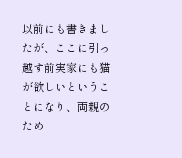以前にも書きましたが、ここに引っ越す前実家にも猫が欲しいということになり、両親のため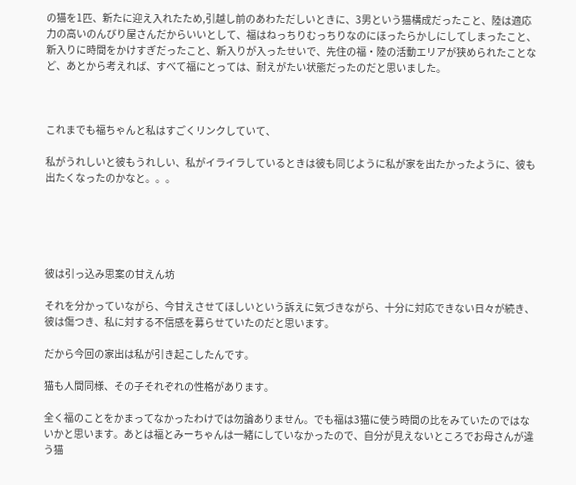の猫を1匹、新たに迎え入れたため,引越し前のあわただしいときに、3男という猫構成だったこと、陸は適応力の高いのんびり屋さんだからいいとして、福はねっちりむっちりなのにほったらかしにしてしまったこと、新入りに時間をかけすぎだったこと、新入りが入ったせいで、先住の福・陸の活動エリアが狭められたことなど、あとから考えれば、すべて福にとっては、耐えがたい状態だったのだと思いました。



これまでも福ちゃんと私はすごくリンクしていて、

私がうれしいと彼もうれしい、私がイライラしているときは彼も同じように私が家を出たかったように、彼も出たくなったのかなと。。。





彼は引っ込み思案の甘えん坊

それを分かっていながら、今甘えさせてほしいという訴えに気づきながら、十分に対応できない日々が続き、彼は傷つき、私に対する不信感を募らせていたのだと思います。

だから今回の家出は私が引き起こしたんです。

猫も人間同様、その子それぞれの性格があります。

全く福のことをかまってなかったわけでは勿論ありません。でも福は3猫に使う時間の比をみていたのではないかと思います。あとは福とみーちゃんは一緒にしていなかったので、自分が見えないところでお母さんが違う猫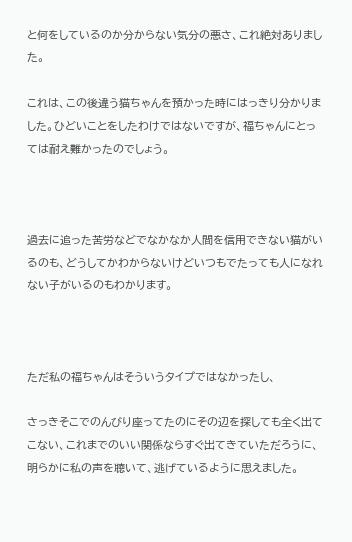と何をしているのか分からない気分の悪さ、これ絶対ありました。

これは、この後違う猫ちゃんを預かった時にはっきり分かりました。ひどいことをしたわけではないですが、福ちゃんにとっては耐え難かったのでしょう。



過去に追った苦労などでなかなか人間を信用できない猫がいるのも、どうしてかわからないけどいつもでたっても人になれない子がいるのもわかります。



ただ私の福ちゃんはそういうタイプではなかったし、

さっきそこでのんびり座ってたのにその辺を探しても全く出てこない、これまでのいい関係ならすぐ出てきていただろうに、明らかに私の声を聴いて、逃げているように思えました。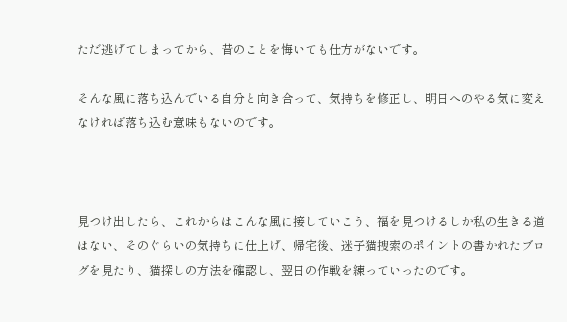ただ逃げてしまってから、昔のことを悔いても仕方がないです。

そんな風に落ち込んでいる自分と向き合って、気持ちを修正し、明日へのやる気に変えなければ落ち込む意味もないのです。



見つけ出したら、これからはこんな風に接していこう、福を見つけるしか私の生きる道はない、そのぐらいの気持ちに仕上げ、帰宅後、迷子猫捜索のポイントの書かれたブログを見たり、猫探しの方法を確認し、翌日の作戦を練っていったのです。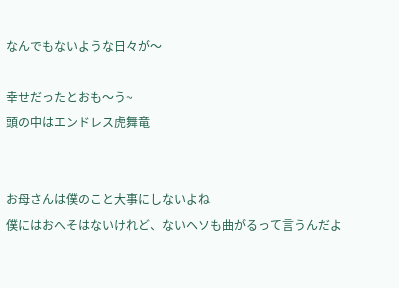なんでもないような日々が〜

幸せだったとおも〜う~
頭の中はエンドレス虎舞竜


お母さんは僕のこと大事にしないよね
僕にはおへそはないけれど、ないヘソも曲がるって言うんだよ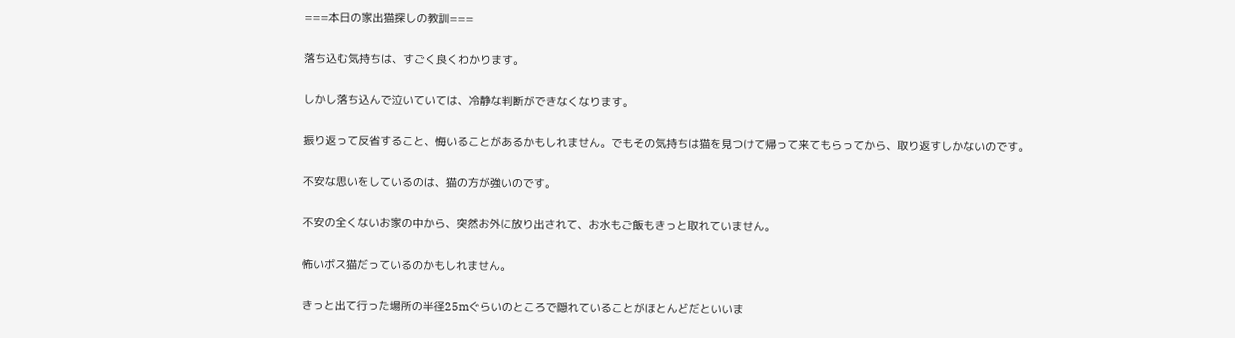===本日の家出猫探しの教訓===

落ち込む気持ちは、すごく良くわかります。

しかし落ち込んで泣いていては、冷静な判断ができなくなります。

振り返って反省すること、悔いることがあるかもしれません。でもその気持ちは猫を見つけて帰って来てもらってから、取り返すしかないのです。

不安な思いをしているのは、猫の方が強いのです。

不安の全くないお家の中から、突然お外に放り出されて、お水もご飯もきっと取れていません。

怖いボス猫だっているのかもしれません。

きっと出て行った場所の半径25mぐらいのところで隠れていることがほとんどだといいま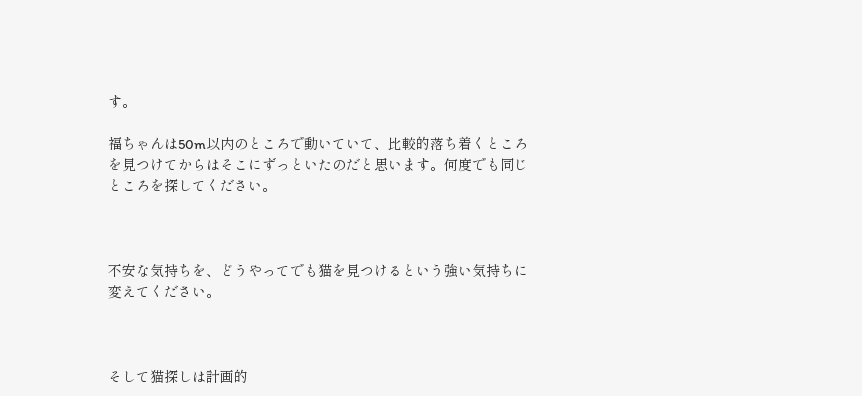す。

福ちゃんは50m以内のところで動いていて、比較的落ち着くところを見つけてからはそこにずっといたのだと思います。何度でも同じところを探してください。



不安な気持ちを、どうやってでも猫を見つけるという強い気持ちに変えてください。



そして猫探しは計画的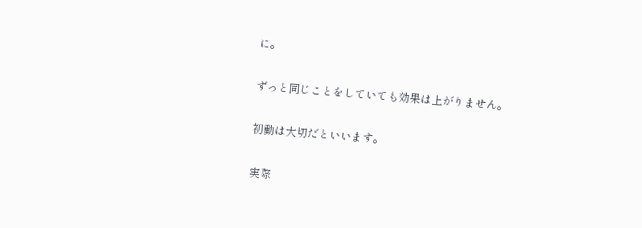に。

ずっと同じことをしていても効果は上がりません。

初動は大切だといいます。

実際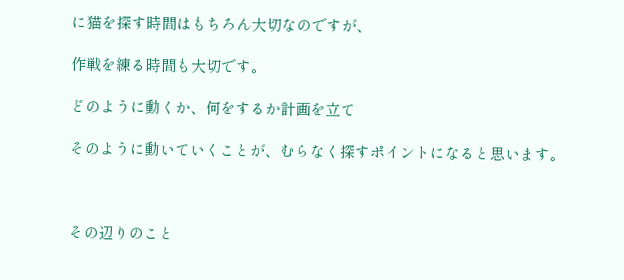に猫を探す時間はもちろん大切なのですが、

作戦を練る時間も大切です。

どのように動くか、何をするか計画を立て

そのように動いていくことが、むらなく探すポイントになると思います。



その辺りのこと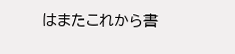はまたこれから書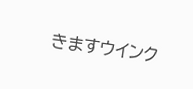きますウインク